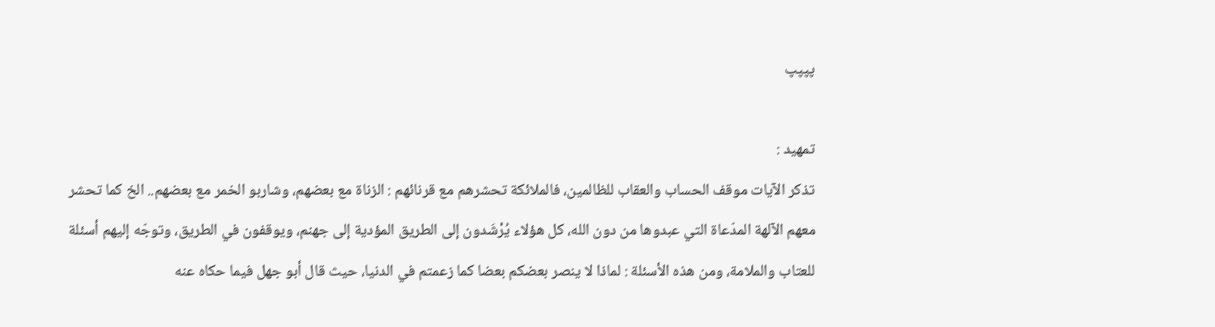پپپپ

تمهيد :
تذكر الآيات موقف الحساب والعقاب للظالمين، فالملائكة تحشرهم مع قرنائهم : الزناة مع بعضهم، وشاربو الخمر مع بعضهم.. الخ كما تحشر معهم الآلهة المدّعاة التي عبدوها من دون الله، كل هؤلاء يُرْشَدون إلى الطريق المؤدية إلى جهنم، ويوقفون في الطريق، وتوجّه إليهم أسئلة للعتاب والملامة، ومن هذه الأسئلة : لماذا لا ينصر بعضكم بعضا كما زعمتم في الدنيا، حيث قال أبو جهل فيما حكاه عنه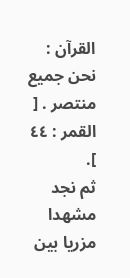القرآن : نحن جميع منتصر . [ القمر : ٤٤ ].
ثم نجد مشهدا مزريا بين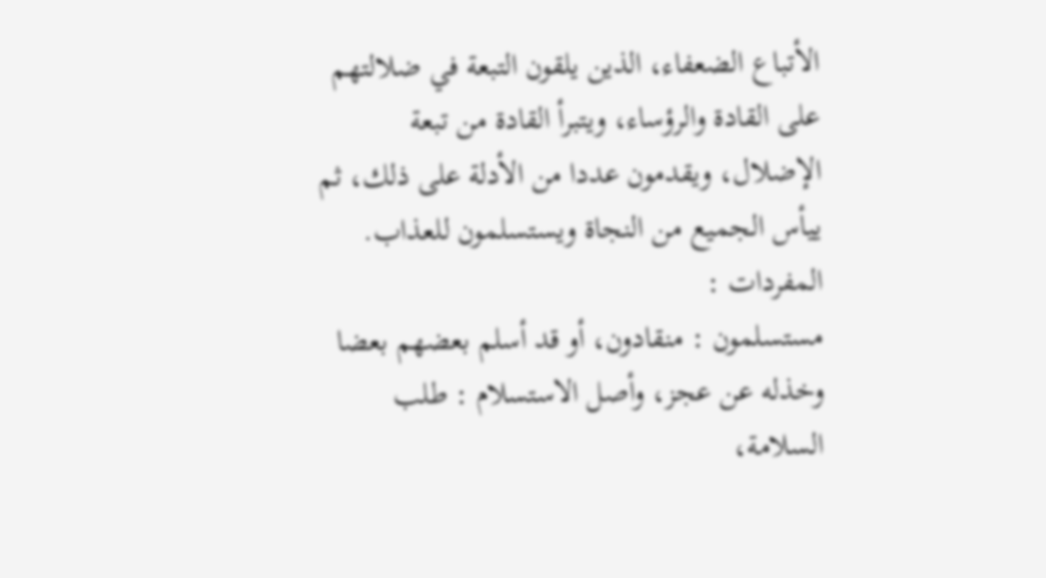الأتباع الضعفاء، الذين يلقون التبعة في ضلالتهم على القادة والرؤساء، ويتبرأ القادة من تبعة الإضلال، ويقدمون عددا من الأدلة على ذلك، ثم ييأس الجميع من النجاة ويستسلمون للعذاب.
المفردات :
مستسلمون : منقادون، أو قد أسلم بعضهم بعضا وخذله عن عجز، وأصل الاستسلام : طلب السلامة،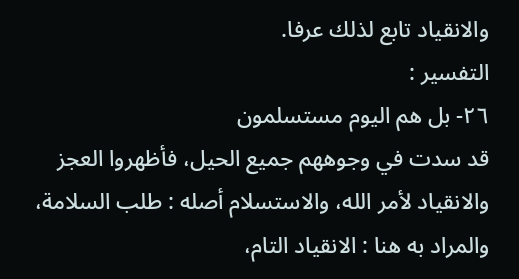والانقياد تابع لذلك عرفا.
التفسير :
٢٦- بل هم اليوم مستسلمون
قد سدت في وجوههم جميع الحيل، فأظهروا العجز والانقياد لأمر الله، والاستسلام أصله : طلب السلامة، والمراد به هنا : الانقياد التام،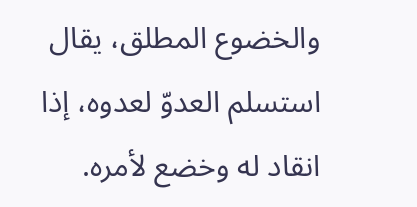والخضوع المطلق، يقال استسلم العدوّ لعدوه، إذا انقاد له وخضع لأمره.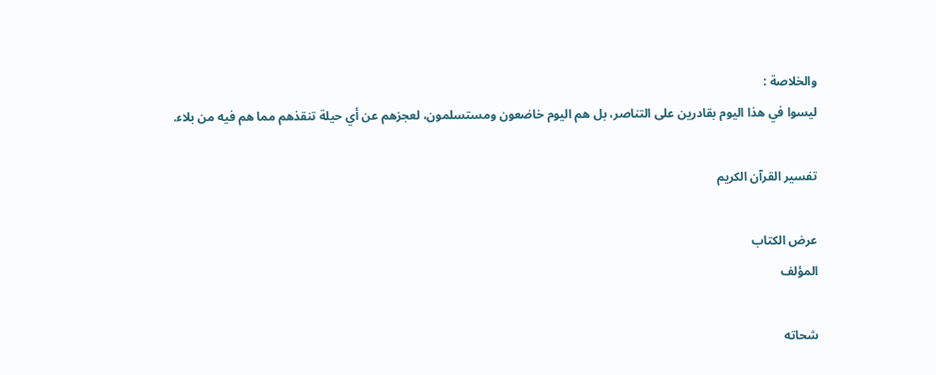والخلاصة :
ليسوا في هذا اليوم بقادرين على التناصر، بل هم اليوم خاضعون ومستسلمون، لعجزهم عن أي حيلة تنقذهم مما هم فيه من بلاء.

تفسير القرآن الكريم

عرض الكتاب
المؤلف

شحاته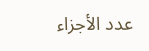عدد الأجزاء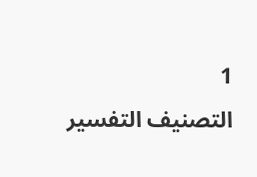1
التصنيف التفسير